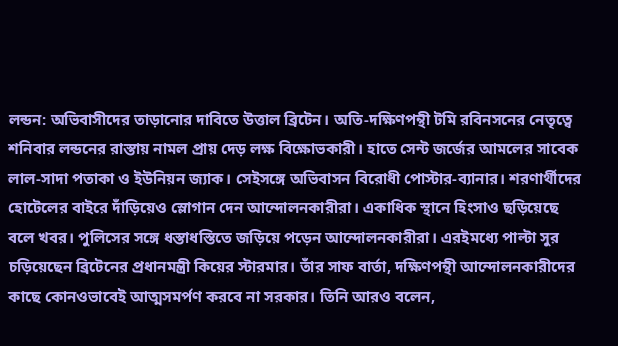লন্ডন: অভিবাসীদের তাড়ানোর দাবিতে উত্তাল ব্রিটেন। অতি-দক্ষিণপন্থী টমি রবিনসনের নেতৃত্বে শনিবার লন্ডনের রাস্তায় নামল প্রায় দেড় লক্ষ বিক্ষোভকারী। হাতে সেন্ট জর্জের আমলের সাবেক লাল-সাদা পতাকা ও ইউনিয়ন জ্যাক। সেইসঙ্গে অভিবাসন বিরোধী পোস্টার-ব্যানার। শরণার্থীদের হোটেলের বাইরে দাঁড়িয়েও স্লোগান দেন আন্দোলনকারীরা। একাধিক স্থানে হিংসাও ছড়িয়েছে বলে খবর। পুলিসের সঙ্গে ধস্তাধস্তিতে জড়িয়ে পড়েন আন্দোলনকারীরা। এরইমধ্যে পাল্টা সুর চড়িয়েছেন ব্রিটেনের প্রধানমন্ত্রী কিয়ের স্টারমার। তাঁর সাফ বার্তা, দক্ষিণপন্থী আন্দোলনকারীদের কাছে কোনওভাবেই আত্মসমর্পণ করবে না সরকার। তিনি আরও বলেন,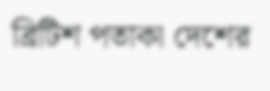ব্রিটিশ পতাকা দেশের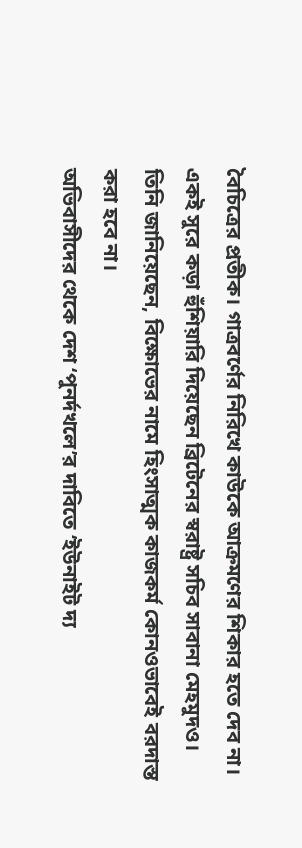বৈচিত্রের প্রতীক। গাত্রবর্ণের নিরিখে কাউকে আক্রমণের শিকার হতে দেব না। একই সুরে কড়া হুঁশিয়ারি দিয়েছেন ব্রিটেনের স্বরাষ্ট্র সচিব সাবানা মেহমুদও। তিনি জানিয়েছেন, বিক্ষোভের নামে হিংসাত্মক কাজকর্ম কোনওভাবেই বরদাস্ত করা হবে না।
অভিবাসীদের থেকে দেশ ‘পুনর্দখলে’র দাবিতে ‘ইউনাইট দ্য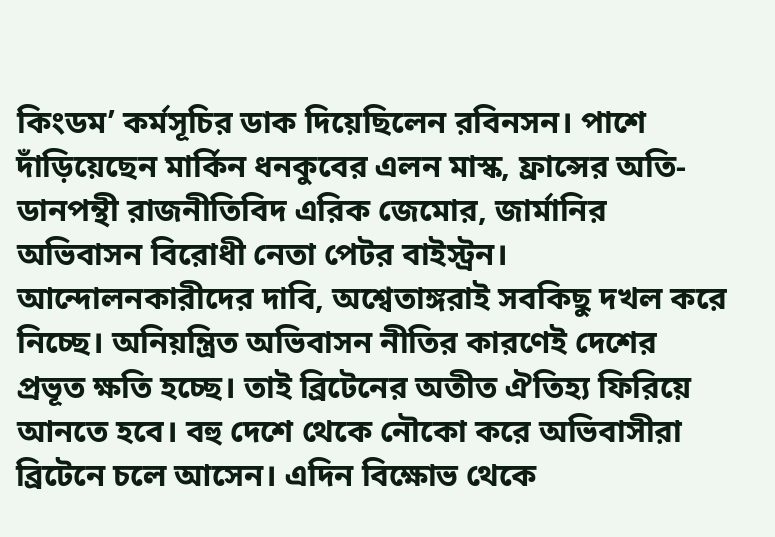কিংডম’ কর্মসূচির ডাক দিয়েছিলেন রবিনসন। পাশে দাঁড়িয়েছেন মার্কিন ধনকুবের এলন মাস্ক, ফ্রান্সের অতি-ডানপন্থী রাজনীতিবিদ এরিক জেমোর, জার্মানির অভিবাসন বিরোধী নেতা পেটর বাইস্ট্রন।
আন্দোলনকারীদের দাবি, অশ্বেতাঙ্গরাই সবকিছু দখল করে নিচ্ছে। অনিয়ন্ত্রিত অভিবাসন নীতির কারণেই দেশের প্রভূত ক্ষতি হচ্ছে। তাই ব্রিটেনের অতীত ঐতিহ্য ফিরিয়ে আনতে হবে। বহু দেশে থেকে নৌকো করে অভিবাসীরা ব্রিটেনে চলে আসেন। এদিন বিক্ষোভ থেকে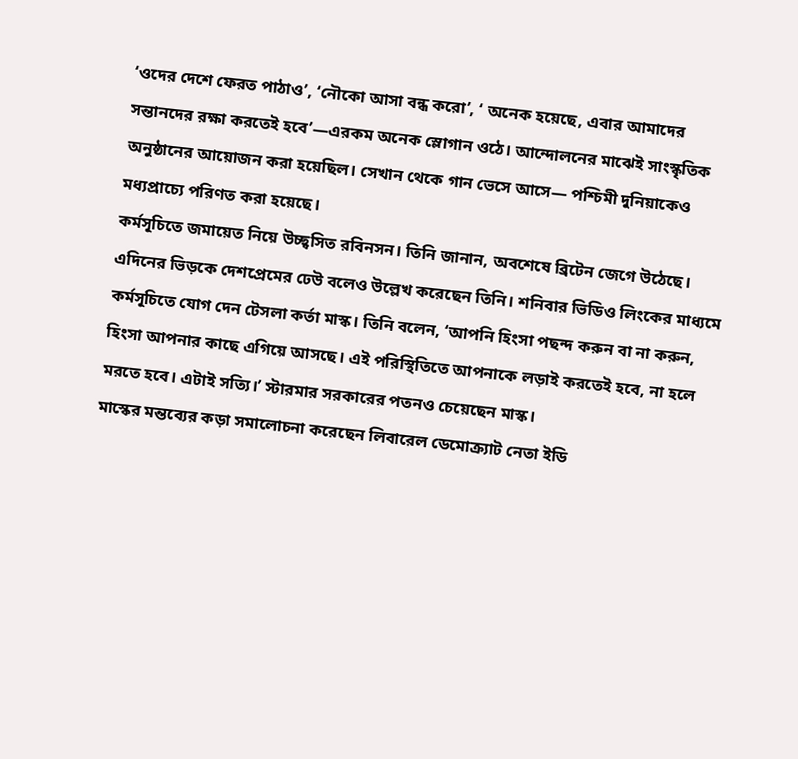‘ওদের দেশে ফেরত পাঠাও’, ‘নৌকো আসা বন্ধ করো’, ‘ অনেক হয়েছে, এবার আমাদের সন্তানদের রক্ষা করতেই হবে’—এরকম অনেক স্লোগান ওঠে। আন্দোলনের মাঝেই সাংস্কৃতিক অনুষ্ঠানের আয়োজন করা হয়েছিল। সেখান থেকে গান ভেসে আসে— পশ্চিমী দুনিয়াকেও মধ্যপ্রাচ্যে পরিণত করা হয়েছে।
কর্মসূচিতে জমায়েত নিয়ে উচ্ছ্বসিত রবিনসন। তিনি জানান, অবশেষে ব্রিটেন জেগে উঠেছে। এদিনের ভিড়কে দেশপ্রেমের ঢেউ বলেও উল্লেখ করেছেন তিনি। শনিবার ভিডিও লিংকের মাধ্যমে কর্মসূচিতে যোগ দেন টেসলা কর্তা মাস্ক। তিনি বলেন, ‘আপনি হিংসা পছন্দ করুন বা না করুন, হিংসা আপনার কাছে এগিয়ে আসছে। এই পরিস্থিতিতে আপনাকে লড়াই করতেই হবে, না হলে মরতে হবে। এটাই সত্যি।’ স্টারমার সরকারের পতনও চেয়েছেন মাস্ক।
মাস্কের মন্তব্যের কড়া সমালোচনা করেছেন লিবারেল ডেমোক্র্যাট নেতা ইডি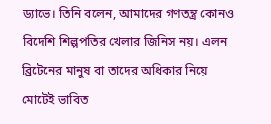ড্যাভে। তিনি বলেন, আমাদের গণতন্ত্র কোনও বিদেশি শিল্পপতির খেলার জিনিস নয়। এলন ব্রিটেনের মানুষ বা তাদের অধিকার নিয়ে মোটেই ভাবিত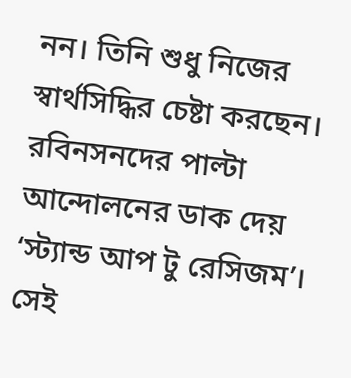নন। তিনি শুধু নিজের স্বার্থসিদ্ধির চেষ্টা করছেন।
রবিনসনদের পাল্টা আন্দোলনের ডাক দেয় ‘স্ট্যান্ড আপ টু রেসিজম’। সেই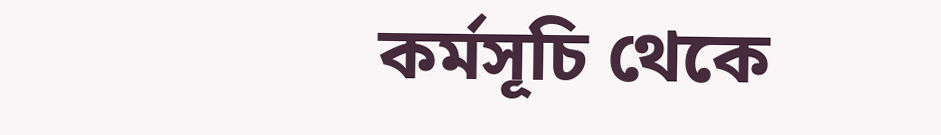কর্মসূচি থেকে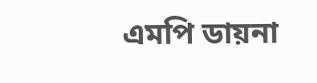এমপি ডায়না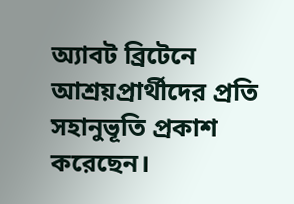অ্যাবট ব্রিটেনে আশ্রয়প্রার্থীদের প্রতি সহানুভূতি প্রকাশ করেছেন।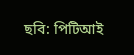ছবি: পিটিআই